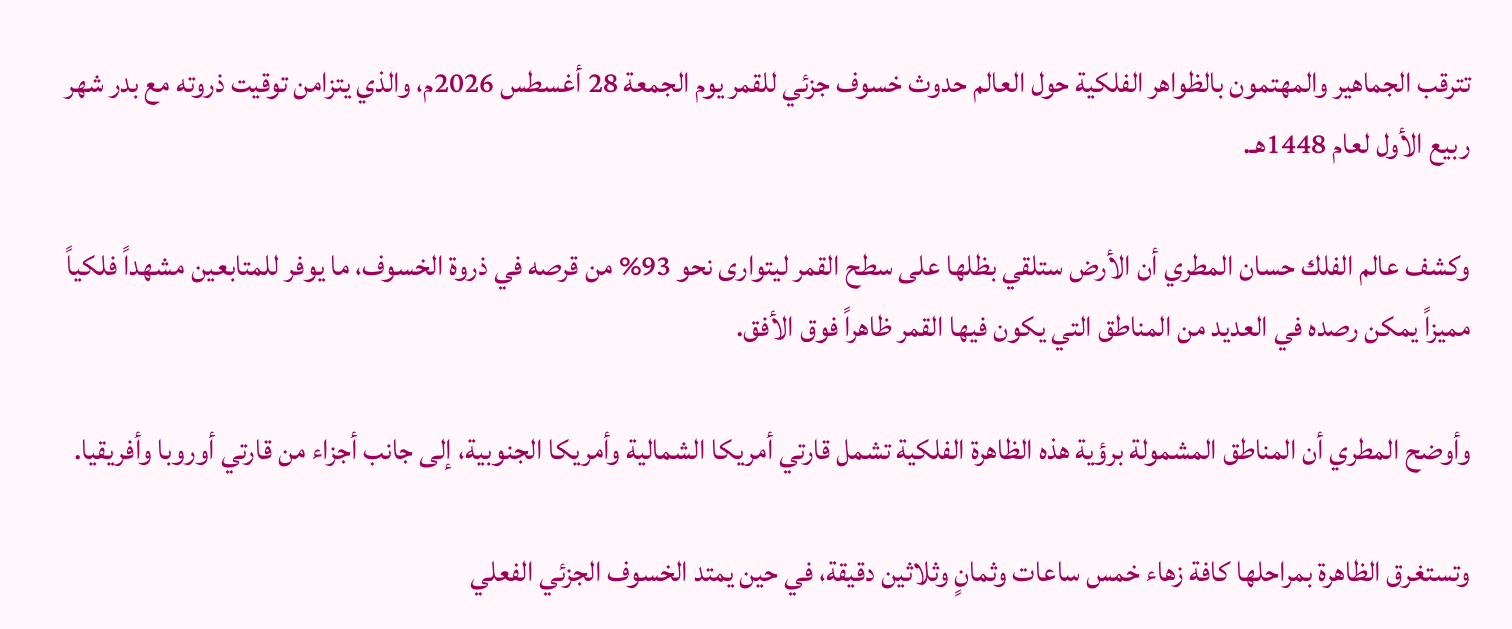تترقب الجماهير والمهتمون بالظواهر الفلكية حول العالم حدوث خسوف جزئي للقمر يوم الجمعة 28 أغسطس 2026م، والذي يتزامن توقيت ذروته مع بدر شهر ربيع الأول لعام 1448هـ.

وكشف عالم الفلك حسان المطري أن الأرض ستلقي بظلها على سطح القمر ليتوارى نحو 93% من قرصه في ذروة الخسوف، ما يوفر للمتابعين مشهداً فلكياً مميزاً يمكن رصده في العديد من المناطق التي يكون فيها القمر ظاهراً فوق الأفق.

وأوضح المطري أن المناطق المشمولة برؤية هذه الظاهرة الفلكية تشمل قارتي أمريكا الشمالية وأمريكا الجنوبية، إلى جانب أجزاء من قارتي أوروبا وأفريقيا.

وتستغرق الظاهرة بمراحلها كافة زهاء خمس ساعات وثمانٍ وثلاثين دقيقة، في حين يمتد الخسوف الجزئي الفعلي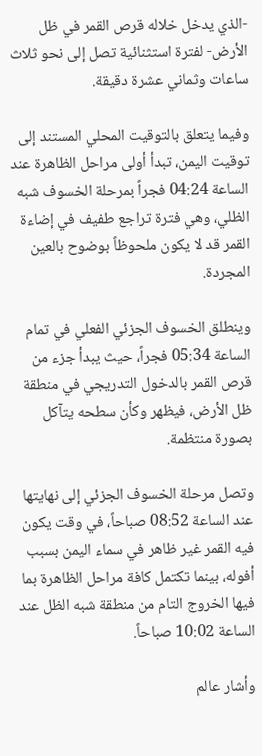-الذي يدخل خلاله قرص القمر في ظل الأرض- لفترة استثنائية تصل إلى نحو ثلاث ساعات وثماني عشرة دقيقة.

وفيما يتعلق بالتوقيت المحلي المستند إلى توقيت اليمن، تبدأ أولى مراحل الظاهرة عند الساعة 04:24 فجراً بمرحلة الخسوف شبه الظلي، وهي فترة تراجع طفيف في إضاءة القمر قد لا يكون ملحوظاً بوضوح بالعين المجردة.

وينطلق الخسوف الجزئي الفعلي في تمام الساعة 05:34 فجراً، حيث يبدأ جزء من قرص القمر بالدخول التدريجي في منطقة ظل الأرض، فيظهر وكأن سطحه يتآكل بصورة منتظمة.

وتصل مرحلة الخسوف الجزئي إلى نهايتها عند الساعة 08:52 صباحاً، في وقت يكون فيه القمر غير ظاهر في سماء اليمن بسبب أفوله، بينما تكتمل كافة مراحل الظاهرة بما فيها الخروج التام من منطقة شبه الظل عند الساعة 10:02 صباحاً.

وأشار عالم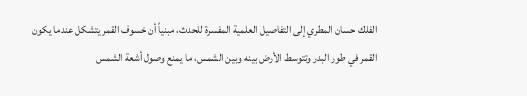الفلك حسان المطري إلى التفاصيل العلمية المفسرة للحدث، مبنياً أن خسوف القمر يتشكل عندما يكون القمر في طور البدر وتتوسط الأرض بينه وبين الشمس، ما يمنع وصول أشعة الشمس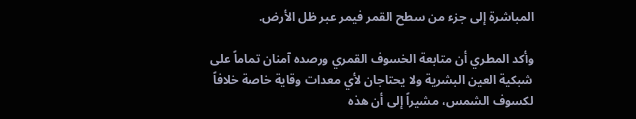المباشرة إلى جزء من سطح القمر فيمر عبر ظل الأرض.

وأكد المطري أن متابعة الخسوف القمري ورصده آمنان تماماً على شبكية العين البشرية ولا يحتاجان لأي معدات وقاية خاصة خلافاً لكسوف الشمس، مشيراً إلى أن هذه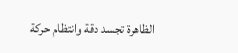الظاهرة تجسد دقة وانتظام حركة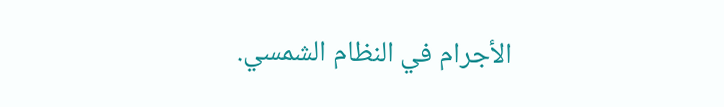الأجرام في النظام الشمسي.